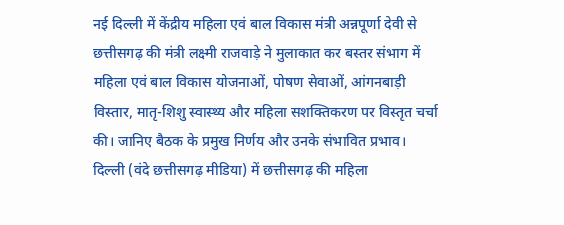नई दिल्ली में केंद्रीय महिला एवं बाल विकास मंत्री अन्नपूर्णा देवी से छत्तीसगढ़ की मंत्री लक्ष्मी राजवाड़े ने मुलाकात कर बस्तर संभाग में महिला एवं बाल विकास योजनाओं, पोषण सेवाओं, आंगनबाड़ी विस्तार, मातृ-शिशु स्वास्थ्य और महिला सशक्तिकरण पर विस्तृत चर्चा की। जानिए बैठक के प्रमुख निर्णय और उनके संभावित प्रभाव।
दिल्ली (वंदे छत्तीसगढ़ मीडिया) में छत्तीसगढ़ की महिला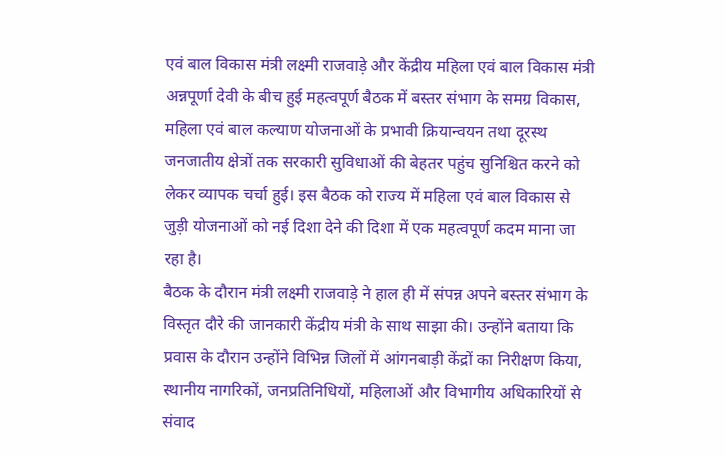एवं बाल विकास मंत्री लक्ष्मी राजवाड़े और केंद्रीय महिला एवं बाल विकास मंत्री अन्नपूर्णा देवी के बीच हुई महत्वपूर्ण बैठक में बस्तर संभाग के समग्र विकास, महिला एवं बाल कल्याण योजनाओं के प्रभावी क्रियान्वयन तथा दूरस्थ जनजातीय क्षेत्रों तक सरकारी सुविधाओं की बेहतर पहुंच सुनिश्चित करने को लेकर व्यापक चर्चा हुई। इस बैठक को राज्य में महिला एवं बाल विकास से जुड़ी योजनाओं को नई दिशा देने की दिशा में एक महत्वपूर्ण कदम माना जा रहा है।
बैठक के दौरान मंत्री लक्ष्मी राजवाड़े ने हाल ही में संपन्न अपने बस्तर संभाग के विस्तृत दौरे की जानकारी केंद्रीय मंत्री के साथ साझा की। उन्होंने बताया कि प्रवास के दौरान उन्होंने विभिन्न जिलों में आंगनबाड़ी केंद्रों का निरीक्षण किया, स्थानीय नागरिकों, जनप्रतिनिधियों, महिलाओं और विभागीय अधिकारियों से संवाद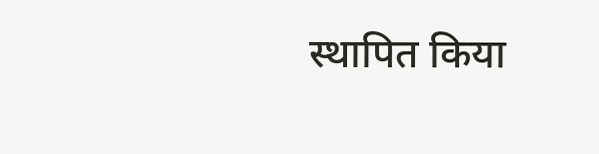स्थापित किया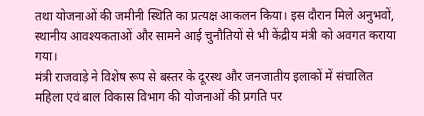तथा योजनाओं की जमीनी स्थिति का प्रत्यक्ष आकलन किया। इस दौरान मिले अनुभवों, स्थानीय आवश्यकताओं और सामने आई चुनौतियों से भी केंद्रीय मंत्री को अवगत कराया गया।
मंत्री राजवाड़े ने विशेष रूप से बस्तर के दूरस्थ और जनजातीय इलाकों में संचालित महिला एवं बाल विकास विभाग की योजनाओं की प्रगति पर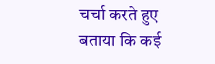चर्चा करते हुए बताया कि कई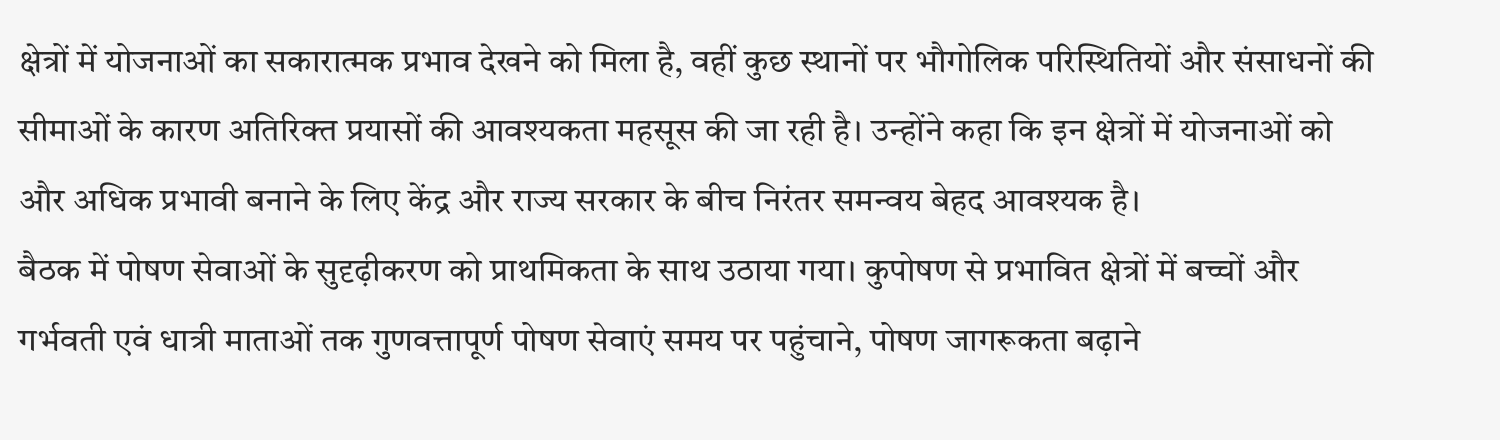क्षेत्रों में योजनाओं का सकारात्मक प्रभाव देखने को मिला है, वहीं कुछ स्थानों पर भौगोलिक परिस्थितियों और संसाधनों की सीमाओं के कारण अतिरिक्त प्रयासों की आवश्यकता महसूस की जा रही है। उन्होंने कहा कि इन क्षेत्रों में योजनाओं को और अधिक प्रभावी बनाने के लिए केंद्र और राज्य सरकार के बीच निरंतर समन्वय बेहद आवश्यक है।
बैठक में पोषण सेवाओं के सुदृढ़ीकरण को प्राथमिकता के साथ उठाया गया। कुपोषण से प्रभावित क्षेत्रों में बच्चों और गर्भवती एवं धात्री माताओं तक गुणवत्तापूर्ण पोषण सेवाएं समय पर पहुंचाने, पोषण जागरूकता बढ़ाने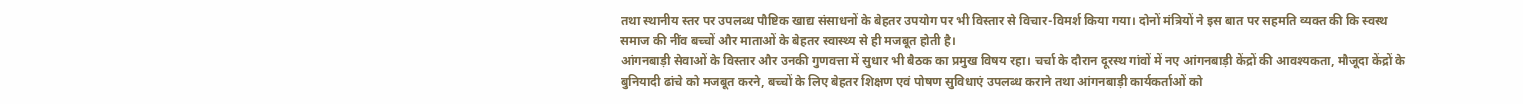तथा स्थानीय स्तर पर उपलब्ध पौष्टिक खाद्य संसाधनों के बेहतर उपयोग पर भी विस्तार से विचार-विमर्श किया गया। दोनों मंत्रियों ने इस बात पर सहमति व्यक्त की कि स्वस्थ समाज की नींव बच्चों और माताओं के बेहतर स्वास्थ्य से ही मजबूत होती है।
आंगनबाड़ी सेवाओं के विस्तार और उनकी गुणवत्ता में सुधार भी बैठक का प्रमुख विषय रहा। चर्चा के दौरान दूरस्थ गांवों में नए आंगनबाड़ी केंद्रों की आवश्यकता, मौजूदा केंद्रों के बुनियादी ढांचे को मजबूत करने, बच्चों के लिए बेहतर शिक्षण एवं पोषण सुविधाएं उपलब्ध कराने तथा आंगनबाड़ी कार्यकर्ताओं को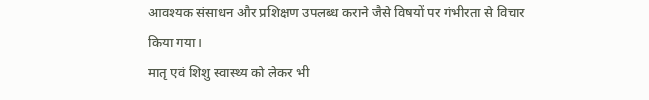आवश्यक संसाधन और प्रशिक्षण उपलब्ध कराने जैसे विषयों पर गंभीरता से विचार किया गया।
मातृ एवं शिशु स्वास्थ्य को लेकर भी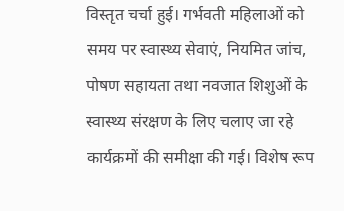विस्तृत चर्चा हुई। गर्भवती महिलाओं को समय पर स्वास्थ्य सेवाएं, नियमित जांच, पोषण सहायता तथा नवजात शिशुओं के स्वास्थ्य संरक्षण के लिए चलाए जा रहे कार्यक्रमों की समीक्षा की गई। विशेष रूप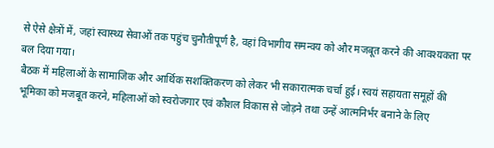से ऐसे क्षेत्रों में, जहां स्वास्थ्य सेवाओं तक पहुंच चुनौतीपूर्ण है, वहां विभागीय समन्वय को और मजबूत करने की आवश्यकता पर बल दिया गया।
बैठक में महिलाओं के सामाजिक और आर्थिक सशक्तिकरण को लेकर भी सकारात्मक चर्चा हुई। स्वयं सहायता समूहों की भूमिका को मजबूत करने, महिलाओं को स्वरोजगार एवं कौशल विकास से जोड़ने तथा उन्हें आत्मनिर्भर बनाने के लिए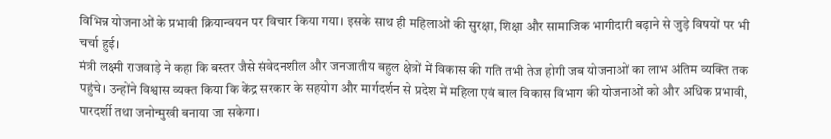विभिन्न योजनाओं के प्रभावी क्रियान्वयन पर विचार किया गया। इसके साथ ही महिलाओं की सुरक्षा, शिक्षा और सामाजिक भागीदारी बढ़ाने से जुड़े विषयों पर भी चर्चा हुई।
मंत्री लक्ष्मी राजवाड़े ने कहा कि बस्तर जैसे संवेदनशील और जनजातीय बहुल क्षेत्रों में विकास की गति तभी तेज होगी जब योजनाओं का लाभ अंतिम व्यक्ति तक पहुंचे। उन्होंने विश्वास व्यक्त किया कि केंद्र सरकार के सहयोग और मार्गदर्शन से प्रदेश में महिला एवं बाल विकास विभाग की योजनाओं को और अधिक प्रभावी, पारदर्शी तथा जनोन्मुखी बनाया जा सकेगा।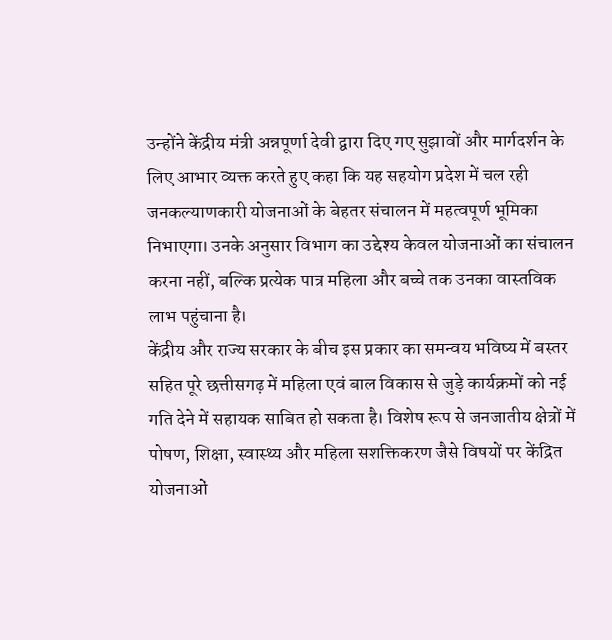उन्होंने केंद्रीय मंत्री अन्नपूर्णा देवी द्वारा दिए गए सुझावों और मार्गदर्शन के लिए आभार व्यक्त करते हुए कहा कि यह सहयोग प्रदेश में चल रही जनकल्याणकारी योजनाओं के बेहतर संचालन में महत्वपूर्ण भूमिका निभाएगा। उनके अनुसार विभाग का उद्देश्य केवल योजनाओं का संचालन करना नहीं, बल्कि प्रत्येक पात्र महिला और बच्चे तक उनका वास्तविक लाभ पहुंचाना है।
केंद्रीय और राज्य सरकार के बीच इस प्रकार का समन्वय भविष्य में बस्तर सहित पूरे छत्तीसगढ़ में महिला एवं बाल विकास से जुड़े कार्यक्रमों को नई गति देने में सहायक साबित हो सकता है। विशेष रूप से जनजातीय क्षेत्रों में पोषण, शिक्षा, स्वास्थ्य और महिला सशक्तिकरण जैसे विषयों पर केंद्रित योजनाओं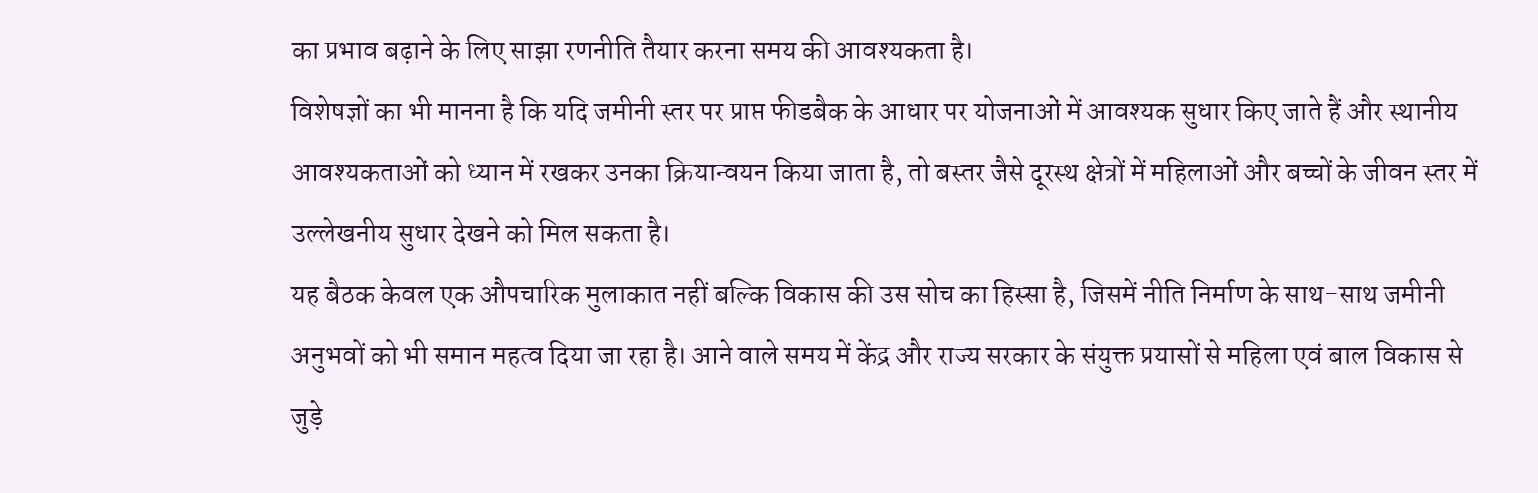का प्रभाव बढ़ाने के लिए साझा रणनीति तैयार करना समय की आवश्यकता है।
विशेषज्ञों का भी मानना है कि यदि जमीनी स्तर पर प्राप्त फीडबैक के आधार पर योजनाओं में आवश्यक सुधार किए जाते हैं और स्थानीय आवश्यकताओं को ध्यान में रखकर उनका क्रियान्वयन किया जाता है, तो बस्तर जैसे दूरस्थ क्षेत्रों में महिलाओं और बच्चों के जीवन स्तर में उल्लेखनीय सुधार देखने को मिल सकता है।
यह बैठक केवल एक औपचारिक मुलाकात नहीं बल्कि विकास की उस सोच का हिस्सा है, जिसमें नीति निर्माण के साथ-साथ जमीनी अनुभवों को भी समान महत्व दिया जा रहा है। आने वाले समय में केंद्र और राज्य सरकार के संयुक्त प्रयासों से महिला एवं बाल विकास से जुड़े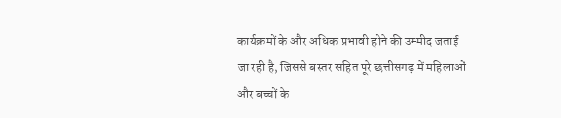कार्यक्रमों के और अधिक प्रभावी होने की उम्मीद जताई जा रही है, जिससे बस्तर सहित पूरे छत्तीसगढ़ में महिलाओं और बच्चों के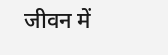जीवन में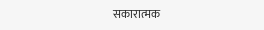सकारात्मक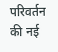परिवर्तन की नई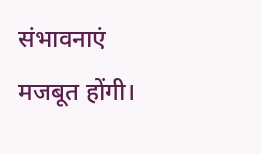संभावनाएं मजबूत होंगी।